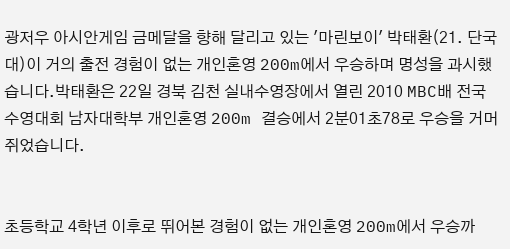광저우 아시안게임 금메달을 향해 달리고 있는 '마린보이' 박태환(21. 단국대)이 거의 출전 경험이 없는 개인혼영 200m에서 우승하며 명성을 과시했습니다.박태환은 22일 경북 김천 실내수영장에서 열린 2010 MBC배 전국수영대회 남자대학부 개인혼영 200m 결승에서 2분01초78로 우승을 거머쥐었습니다.


초등학교 4학년 이후로 뛰어본 경험이 없는 개인혼영 200m에서 우승까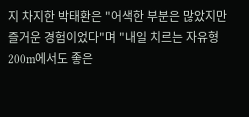지 차지한 박태환은 "어색한 부분은 많았지만 즐거운 경험이었다"며 "내일 치르는 자유형 200m에서도 좋은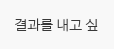결과를 내고 싶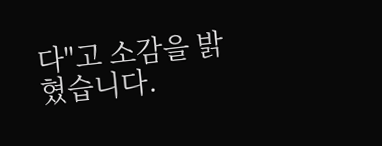다"고 소감을 밝혔습니다.